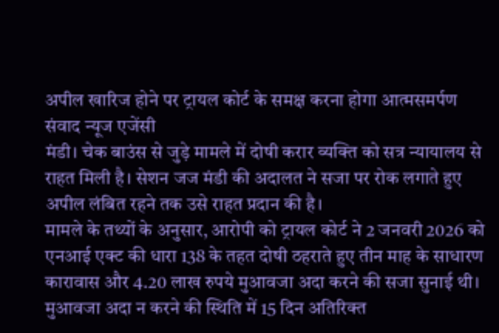अपील खारिज होने पर ट्रायल कोर्ट के समक्ष करना होगा आत्मसमर्पण
संवाद न्यूज एजेंसी
मंडी। चेक बाउंस से जुड़े मामले में दोषी करार व्यक्ति को सत्र न्यायालय से राहत मिली है। सेशन जज मंडी की अदालत ने सजा पर रोक लगाते हुए अपील लंबित रहने तक उसे राहत प्रदान की है।
मामले के तथ्यों के अनुसार, आरोपी को ट्रायल कोर्ट ने 2 जनवरी 2026 को एनआई एक्ट की धारा 138 के तहत दोषी ठहराते हुए तीन माह के साधारण कारावास और 4.20 लाख रुपये मुआवजा अदा करने की सजा सुनाई थी। मुआवजा अदा न करने की स्थिति में 15 दिन अतिरिक्त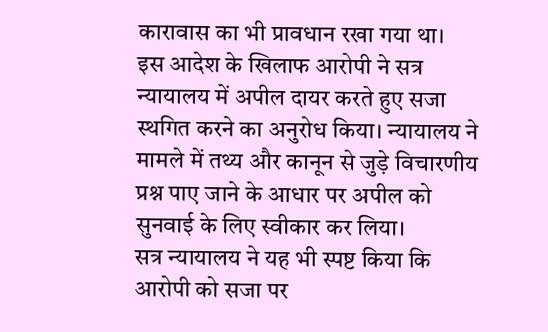कारावास का भी प्रावधान रखा गया था।
इस आदेश के खिलाफ आरोपी ने सत्र न्यायालय में अपील दायर करते हुए सजा स्थगित करने का अनुरोध किया। न्यायालय ने मामले में तथ्य और कानून से जुड़े विचारणीय प्रश्न पाए जाने के आधार पर अपील को सुनवाई के लिए स्वीकार कर लिया।
सत्र न्यायालय ने यह भी स्पष्ट किया कि आरोपी को सजा पर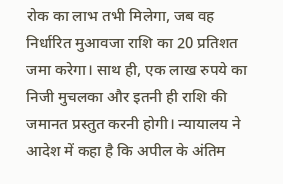रोक का लाभ तभी मिलेगा, जब वह निर्धारित मुआवजा राशि का 20 प्रतिशत जमा करेगा। साथ ही, एक लाख रुपये का निजी मुचलका और इतनी ही राशि की जमानत प्रस्तुत करनी होगी। न्यायालय ने आदेश में कहा है कि अपील के अंतिम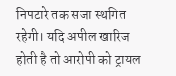निपटारे तक सजा स्थगित रहेगी। यदि अपील खारिज होती है तो आरोपी को ट्रायल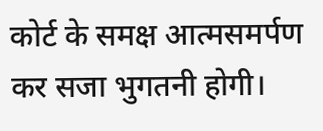कोर्ट के समक्ष आत्मसमर्पण कर सजा भुगतनी होगी।